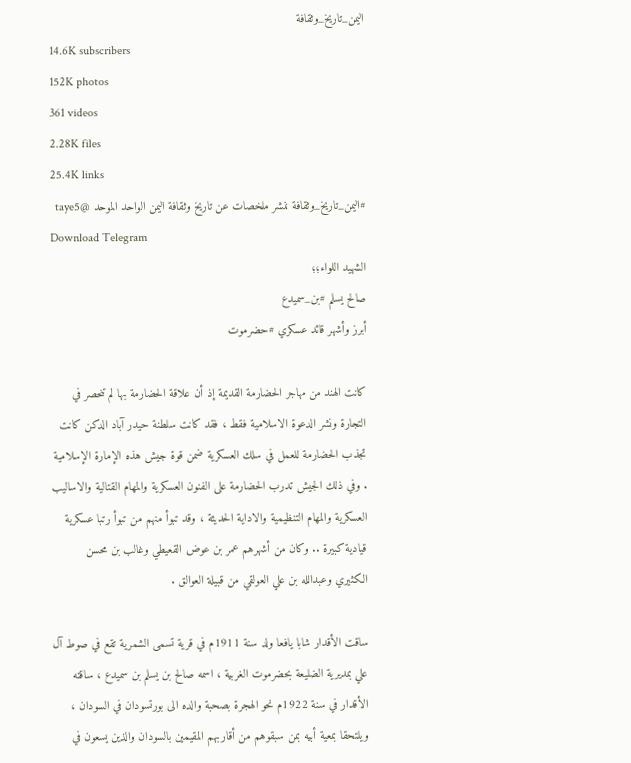اليمن_تاريخ_وثقافة
14.6K subscribers
152K photos
361 videos
2.28K files
25.4K links
#اليمن_تاريخ_وثقافة ننشر ملخصات عن تاريخ وثقافة اليمن الواحد الموحد @taye5
Download Telegram
الشهيد اللواء؛؛
صالح يسلم #بن_سميدع
أبرز وأشهر قائد عسكري #حضرموت

كانت الهند من مهاجر الحضارمة القديمة إذ أن علاقة الحضارمة بها لم تنحصر في التجارة ونشر الدعوة الاسلامية فقط ، فقد كانت سلطنة حيدر آباد الدكن كانت تجذب الحضارمة للعمل في سلك العسكرية ضمن قوة جيش هذه الإمارة الإسلامية . وفي ذلك الجيش تدرب الحضارمة على الفنون العسكرية والمهام القتالية والاساليب العسكرية والمهام التنظيمية والاداية الحديثة ، وقد تبوأ منهم من تبوأ رتبا عسكرية قيادية كبيرة .. وكان من أشهرهم عمر بن عوض القعيطي وغالب بن محسن الكثيري وعبدالله بن علي العولقي من قبيلة العوالق .

ساقت الأقدار شابا يافعا ولد سنة 1911م في قرية تسمى الشمرية تقع في صوط آل علي بمديرية الضليعة بحضرموت الغربية ، اسمه صالح بن يسلم بن سميدع ، ساقته الأقدار في سنة 1922م نحو الهجرة بصحبة والده الى بورتسودان في السودان ، ويلتحقا بمعية أبيه بمن سبقوهم من أقاربهم المقيمين بالسودان والذين يسعون في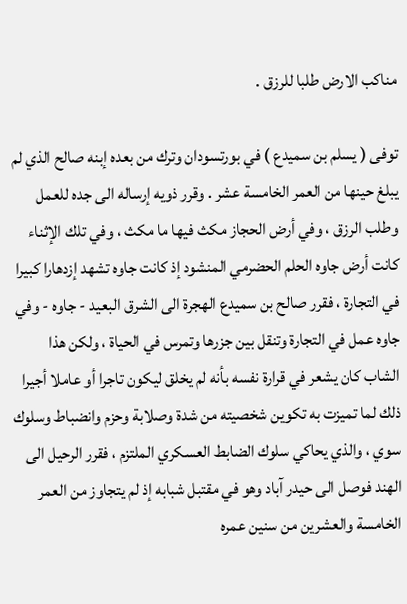مناكب الارض طلبا للرزق .

توفى ( يسلم بن سميدع ) في بورتسودان وترك من بعده إبنه صالح الذي لم يبلغ حينها من العمر الخامسة عشر . وقرر ذويه إرساله الى جده للعمل وطلب الرزق ، وفي أرض الحجاز مكث فيها ما مكث ، وفي تلك الإثناء كانت أرض جاوه الحلم الحضرمي المنشود إذ كانت جاوه تشهد إزدهارا كبيرا في التجارة ، فقرر صالح بن سميدع الهجرة الى الشرق البعيد - جاوه - وفي جاوه عمل في التجارة وتنقل بين جزرها وتمرس في الحياة ، ولكن هذا الشاب كان يشعر في قرارة نفسه بأنه لم يخلق ليكون تاجرا أو عاملا أجيرا ذلك لما تميزت به تكوين شخصيته من شدة وصلابة وحزم وانضباط وسلوك سوي ، والذي يحاكي سلوك الضابط العسكري الملتزم ، فقرر الرحيل الى الهند فوصل الى حيدر آباد وهو في مقتبل شبابه إذ لم يتجاوز من العمر الخامسة والعشرين من سنين عمره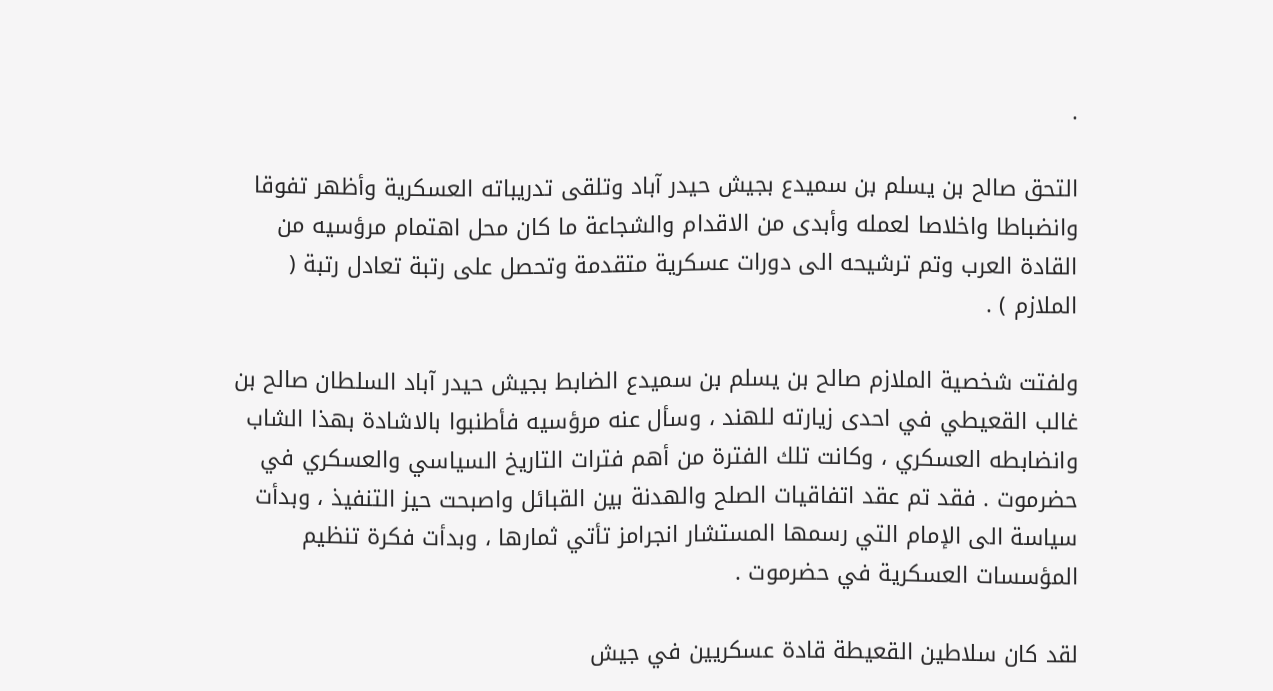.

التحق صالح بن يسلم بن سميدع بجيش حيدر آباد وتلقى تدريباته العسكرية وأظهر تفوقا وانضباطا واخلاصا لعمله وأبدى من الاقدام والشجاعة ما كان محل اهتمام مرؤسيه من القادة العرب وتم ترشيحه الى دورات عسكرية متقدمة وتحصل على رتبة تعادل رتبة ( الملازم ) .

ولفتت شخصية الملازم صالح بن يسلم بن سميدع الضابط بجيش حيدر آباد السلطان صالح بن غالب القعيطي في احدى زيارته للهند ، وسأل عنه مرؤسيه فأطنبوا بالاشادة بهذا الشاب وانضابطه العسكري ، وكانت تلك الفترة من أهم فترات التاريخ السياسي والعسكري في حضرموت . فقد تم عقد اتفاقيات الصلح والهدنة بين القبائل واصبحت حيز التنفيذ ، وبدأت سياسة الى الإمام التي رسمها المستشار انجرامز تأتي ثمارها ، وبدأت فكرة تنظيم المؤسسات العسكرية في حضرموت .

لقد كان سلاطين القعيطة قادة عسكريين في جيش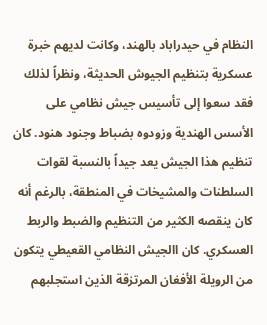النظام في حيدراباد بالهند، وكانت لديهم خبرة عسكرية بتنظيم الجيوش الحديثة، ونظراً لذلك فقد سعوا إلى تأسيس جيش نظامي على الأسس الهندية وزودوه بضباط وجنود هنود. كان تنظيم هذا الجيش يعد جيداً بالنسبة لقوات السلطنات والمشيخات في المنطقة، بالرغم أنه كان ينقصه الكثير من التنظيم والضبط والربط العسكري. كان االجيش النظامي القعيطي يتكون من الرويلة الأفغان المرتزقة الذين استجلبهم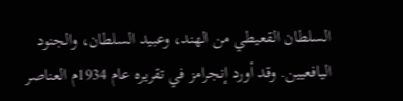السلطان القعيطي من الهند، وعبيد السلطان، والجنود اليافعيين. وقد أورد إنجرامز في تقريره عام 1934م العناصر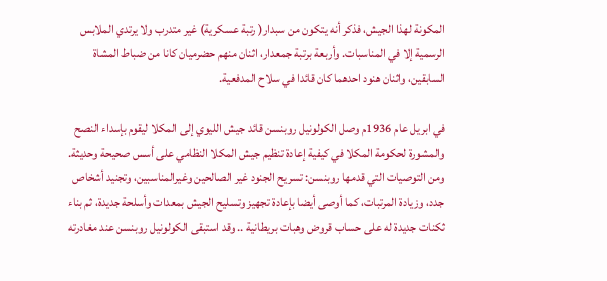المكونة لهذا الجيش، فذكر أنه يتكون من سبدار( رتبة عسكرية) غير متدرب ولا يرتدي الملابس الرسمية إلا في المناسبات. وأربعة برتبة جمعدار، اثنان منهم حضرميان كانا من ضباط المشاة السابقين، واثنان هنود احدهما كان قائدا في سلاح المدفعية.

في ابريل عام 1936م وصل الكولونيل روبنسن قائد جيش الليوي إلى المكلا ليقوم بإسداء النصح والمشورة لحكومة المكلا في كيفية إعادة تنظيم جيش المكلا النظامي على أسس صحيحة وحديثة. ومن التوصيات التي قدمها روبنسن: تسريح الجنود غير الصالحين وغيرالمناسبين، وتجنيد أشخاص جدد، وزيادة المرتبات، كما أوصى أيضا بإعادة تجهيز وتسليح الجيش بمعدات وأسلحة جديدة، ثم بناء ثكنات جديدة له على حساب قروض وهبات بريطانية .. وقد استبقى الكولونيل روبنسن عند مغادرته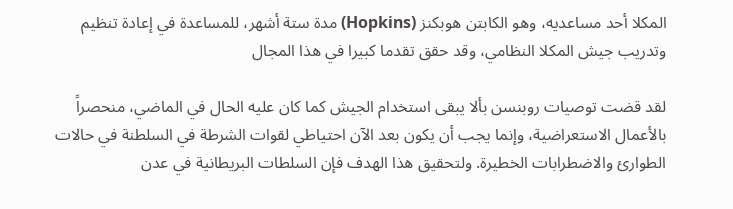المكلا أحد مساعديه، وهو الكابتن هوبكنز (Hopkins) مدة ستة أشهر، للمساعدة في إعادة تنظيم وتدريب جيش المكلا النظامي، وقد حقق تقدما كبيرا في هذا المجال

لقد قضت توصيات روبنسن بألا يبقى استخدام الجيش كما كان عليه الحال في الماضي، منحصراً بالأعمال الاستعراضية، وإنما يجب أن يكون بعد الآن احتياطي لقوات الشرطة في السلطنة في حالات الطوارئ والاضطرابات الخطيرة. ولتحقيق هذا الهدف فإن السلطات البريطانية في عدن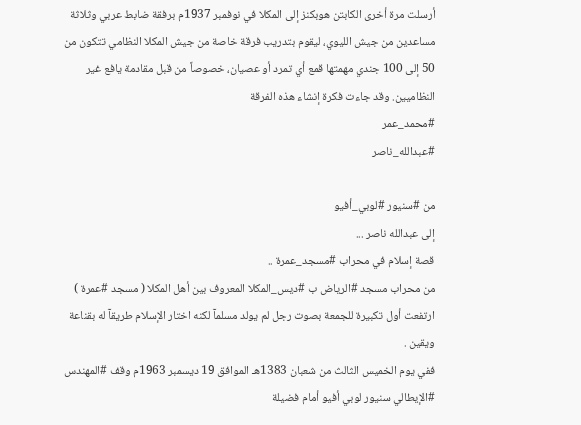أرسلت مرة أخرى الكابتن هوبكنز إلى المكلا في نوفمبر 1937م برفقة ضابط عربي وثلاثة مساعدين من جيش الليوي، ليقوم بتدريب فرقة خاصة من جيش المكلا النظامي تتكون من 50 إلى 100 جندي مهمتها قمع أي تمرد أو عصيان، خصوصاً من قبل مقادمة يافع غير النظاميين. وقد جاءت فكرة إنشاء هذه الفرقة
#محمد_عمر
#عبدالله_ناصر

من #سنيور #لوبي_أفيو
إلى عبدالله ناصر ...
قصة إسلام في محراب #مسجد_عمرة ..
من محراب مسجد #الرياض ب #ديس_المكلا المعروف بين أهل المكلا ( مسجد #عمرة )
ارتفعت أول تكبيرة للجمعة بصوت رجل لم يولد مسلمآ لكنه اختار الإسلام طريقآ له بقناعة ويقين .
ففي يوم الخميس الثالث من شعبان 1383هـ الموافق 19 ديسمبر 1963م وقف #المهندس #الإيطالي سنيور لوبي أفيو أمام فضيلة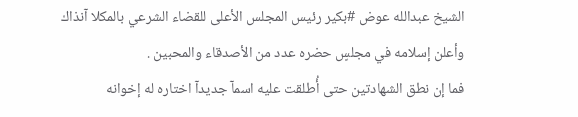الشيخ عبدالله عوض #بكير رئيس المجلس الأعلى للقضاء الشرعي بالمكلا آنذاك وأعلن إسلامه في مجلسٍ حضره عدد من الأصدقاء والمحبين .
فما إن نطق الشهادتين حتى أُطلقت عليه اسمآ جديدآ اختاره له إخوانه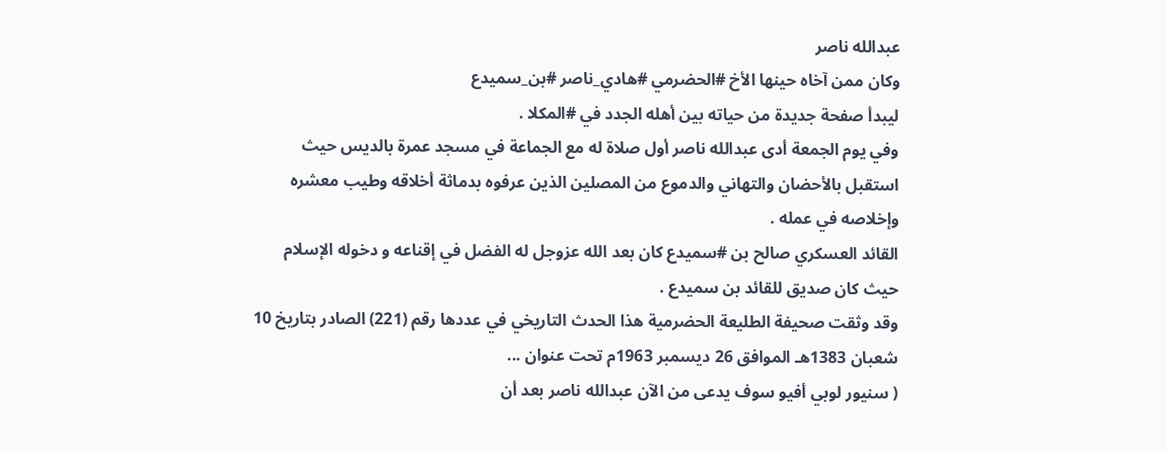عبدالله ناصر
وكان ممن آخاه حينها الأخ #الحضرمي #هادي_ناصر #بن_سميدع
ليبدأ صفحة جديدة من حياته بين أهله الجدد في #المكلا .
وفي يوم الجمعة أدى عبدالله ناصر أول صلاة له مع الجماعة في مسجد عمرة بالديس حيث استقبل بالأحضان والتهاني والدموع من المصلين الذين عرفوه بدماثة أخلاقه وطيب معشره وإخلاصه في عمله .
القائد العسكري صالح بن #سميدع كان بعد الله عزوجل له الفضل في إقناعه و دخوله الإسلام حيث كان صديق للقائد بن سميدع .
وقد وثقت صحيفة الطليعة الحضرمية هذا الحدث التاريخي في عددها رقم (221) الصادر بتاريخ 10 شعبان 1383هـ الموافق 26 ديسمبر 1963م تحت عنوان ...
( سنيور لوبي أفيو سوف يدعى من الآن عبدالله ناصر بعد أن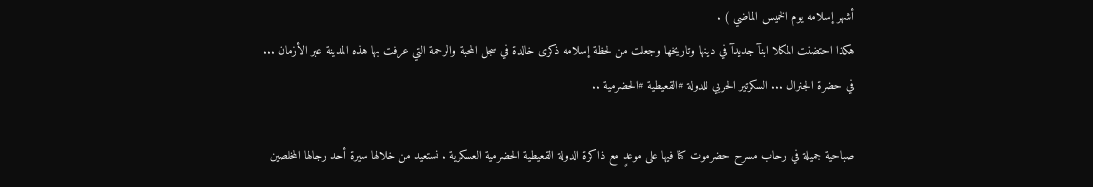أشهر إسلامه يوم الخميس الماضي ) .
هكذا احتضنت المكلا ابنآ جديدآ في دينها وتاريخها وجعلت من لحظة إسلامه ذكرى خالدة في سجل المحبة والرحمة التي عرفت بها هذه المدينة عبر الأزمان ...
في حضرة الجنرال ... السكرتير الحربي للدولة #القعيطية #الحضرمية ..

صباحية جميلة في رحاب مسرح حضرموت كنا فيها على موعدٍ مع ذاكرة الدولة القعيطية الحضرمية العسكرية . نستعيد من خلالها سيرة أحد رجالها المخلصين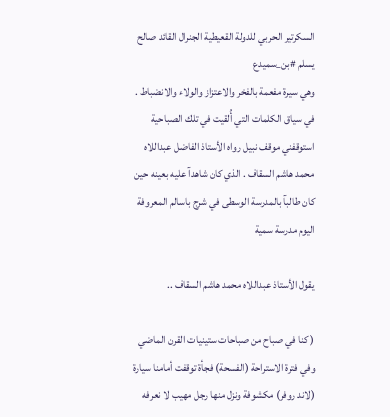السكرتير الحربي للدولة القعيطية الجنرال القائد صالح يسلم #بن_سميدع
وهي سيرة مفعمة بالفخر والاعتزاز والولاء والانضباط .
في سياق الكلمات التي أُلقيت في تلك الصباحية استوقفني موقف نبيل رواه الأستاذ الفاضل عبداللاه محمد هاشم السقاف . الذي كان شاهدآ عليه بعينه حين كان طالبآ بالمدرسة الوسطى في شرج باسالم المعروفة اليوم مدرسة سمية

يقول الأستاذ عبداللاه محمد هاشم السقاف ..

( كنا في صباح من صباحات ستينيات القرن الماضي وفي فترة الاستراحة (الفسحة) فجأة توقفت أمامنا سيارة (لاند روفر) مكشوفة ونزل منها رجل مهيب لا نعرفه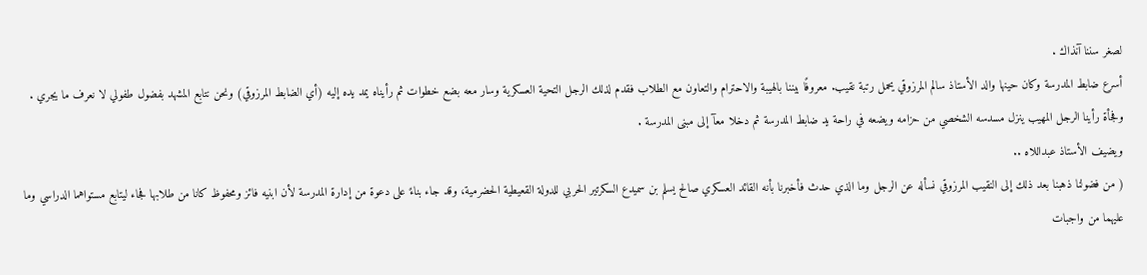لصغر سننا آنذاك .
أسرع ضابط المدرسة وكان حينها والد الأستاذ سالم المرزوقي يحمل رتبة نقيب. معروفًا بيننا بالهيبة والاحترام والتعاون مع الطلاب فقدم لذلك الرجل التحية العسكرية وسار معه بضع خطوات ثم رأيناه يمد يده إليه (أي الضابط المرزوقي) ونحن نتابع المشهد بفضول طفولي لا نعرف ما يجري .
وفجأة رأينا الرجل المهيب ينزل مسدسه الشخصي من حزامه ويضعه في راحة يد ضابط المدرسة ثم دخلا معآ إلى مبنى المدرسة .
ويضيف الأستاذ عبداللاه ..
( من فضولنا ذهبنا بعد ذلك إلى النقيب المرزوقي نسأله عن الرجل وما الذي حدث فأخبرنا بأنه القائد العسكري صالح يسلم بن سميدع السكرتير الحربي للدولة القعيطية الحضرمية، وقد جاء بناءً على دعوة من إدارة المدرسة لأن ابنيه فائز ومحفوظ كانا من طلابها فجاء ليتابع مستواهما الدراسي وما عليهما من واجبات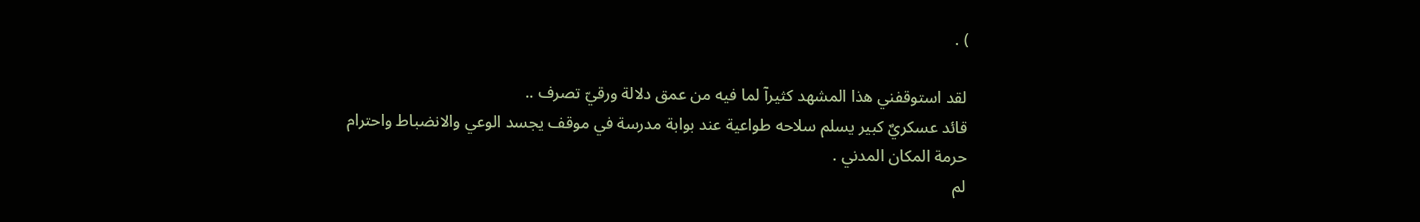) .

لقد استوقفني هذا المشهد كثيرآ لما فيه من عمق دلالة ورقيّ تصرف ..
قائد عسكريٌ كبير يسلم سلاحه طواعية عند بوابة مدرسة في موقف يجسد الوعي والانضباط واحترام حرمة المكان المدني .
لم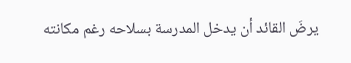يرضَ القائد أن يدخل المدرسة بسلاحه رغم مكانته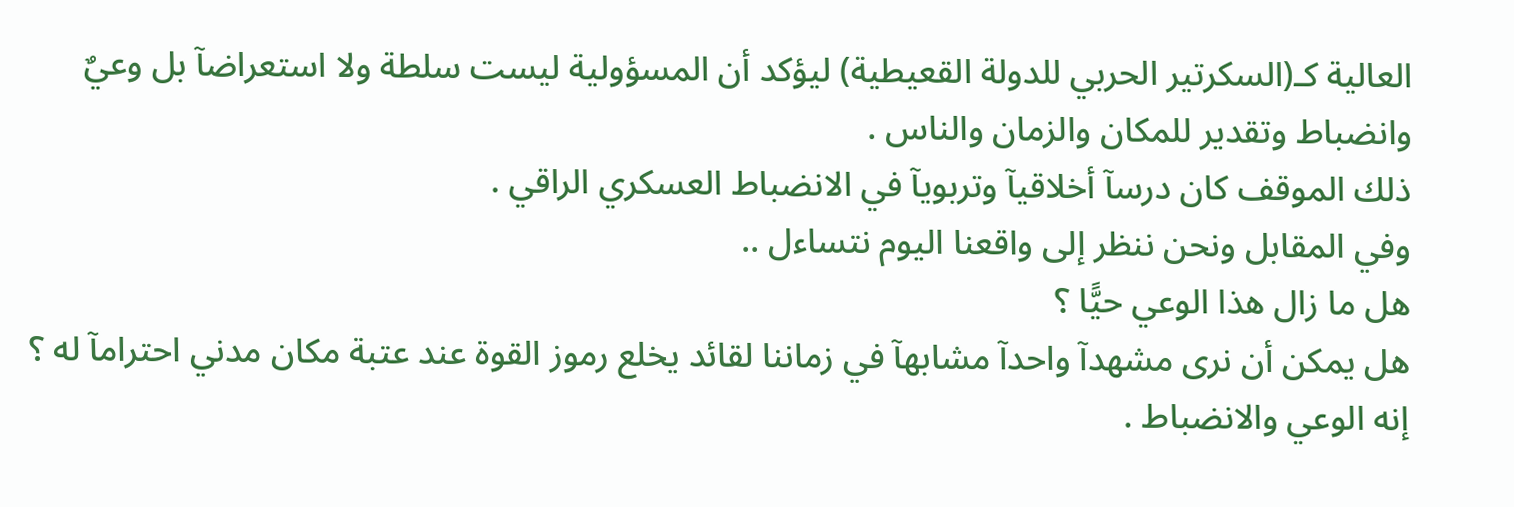العالية كـ(السكرتير الحربي للدولة القعيطية) ليؤكد أن المسؤولية ليست سلطة ولا استعراضآ بل وعيٌ وانضباط وتقدير للمكان والزمان والناس .
ذلك الموقف كان درسآ أخلاقيآ وتربويآ في الانضباط العسكري الراقي .
وفي المقابل ونحن ننظر إلى واقعنا اليوم نتساءل ..
هل ما زال هذا الوعي حيًّا ؟
هل يمكن أن نرى مشهدآ واحدآ مشابهآ في زماننا لقائد يخلع رموز القوة عند عتبة مكان مدني احترامآ له ؟
إنه الوعي والانضباط .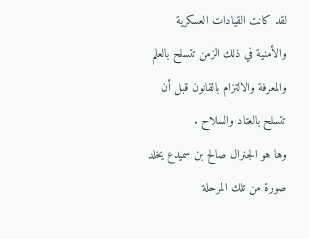لقد كانت القيادات العسكرية والأمنية في ذلك الزمن تتسلح بالعلم والمعرفة والالتزام بالقانون قبل أن تتسلح بالعتاد والسلاح .
وها هو الجنرال صالح بن سميدع يخلد صورة من تلك المرحلة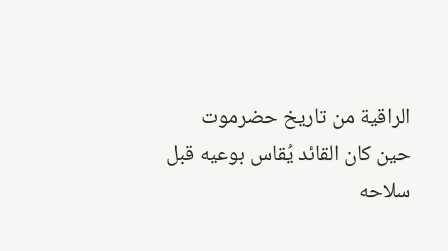الراقية من تاريخ حضرموت حين كان القائد يُقاس بوعيه قبل سلاحه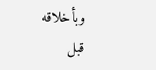وبأخلاقه قبل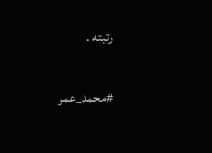رتبته .

#محمد_عمر